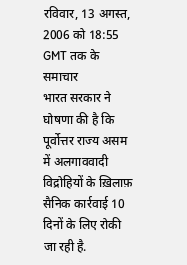रविवार, 13 अगस्त, 2006 को 18:55 GMT तक के समाचार
भारत सरकार ने घोषणा की है कि पूर्वोत्तर राज्य असम में अलगाववादी विद्रोहियों के ख़िलाफ़ सैनिक कार्रवाई 10 दिनों के लिए रोकी जा रही है.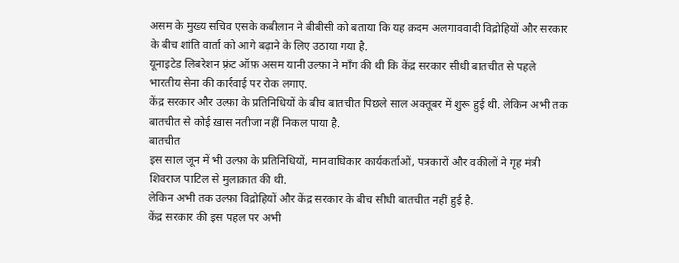असम के मुख्य सचिव एसके कबीलान ने बीबीसी को बताया कि यह क़दम अलगाववादी विद्रोहियों और सरकार के बीच शांति वार्ता को आगे बढ़ाने के लिए उठाया गया है.
यूनाइटेड लिबरेशन फ़्रंट ऑफ़ असम यानी उल्फ़ा ने माँग की थी कि केंद्र सरकार सीधी बातचीत से पहले भारतीय सेना की कार्रवाई पर रोक लगाए.
केंद्र सरकार और उल्फ़ा के प्रतिनिधियों के बीच बातचीत पिछले साल अक्तूबर में शुरू हुई थी. लेकिन अभी तक बातचीत से कोई ख़ास नतीजा नहीं निकल पाया है.
बातचीत
इस साल जून में भी उल्फ़ा के प्रतिनिधियों, मानवाधिकार कार्यकर्ताओं, पत्रकारों और वकीलों ने गृह मंत्री शिवराज पाटिल से मुलाक़ात की थी.
लेकिन अभी तक उल्फ़ा विद्रोहियों और केंद्र सरकार के बीच सीधी बातचीत नहीं हुई है.
केंद्र सरकार की इस पहल पर अभी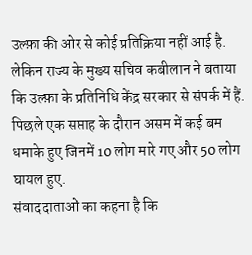उल्फ़ा की ओर से कोई प्रतिक्रिया नहीं आई है. लेकिन राज्य के मुख्य सचिव कबीलान ने बताया कि उल्फ़ा के प्रतिनिधि केंद्र सरकार से संपर्क में हैं.
पिछले एक सप्ताह के दौरान असम में कई बम धमाके हुए जिनमें 10 लोग मारे गए और 50 लोग घायल हुए.
संवाददाताओं का कहना है कि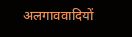अलगाववादियों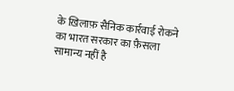के ख़िलाफ़ सैनिक कार्रवाई रोकने का भारत सरकार का फ़ैसला सामान्य नहीं है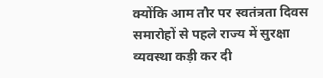क्योंकि आम तौर पर स्वतंत्रता दिवस समारोहों से पहले राज्य में सुरक्षा व्यवस्था कड़ी कर दी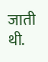जाती थी.